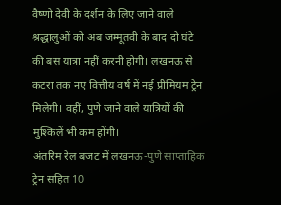वैष्णो देवी के दर्शन के लिए जाने वाले श्रद्धालुओं को अब जम्मूतवी के बाद दो घंटे की बस यात्रा नहीं करनी होगी। लखनऊ से कटरा तक नए वित्तीय वर्ष में नई प्रीमियम ट्रेन मिलेगी। वहीं, पुणे जाने वाले यात्रियों की मुश्किलें भी कम होंगी।
अंतरिम रेल बजट में लखनऊ-पुणे साप्ताहिक ट्रेन सहित 10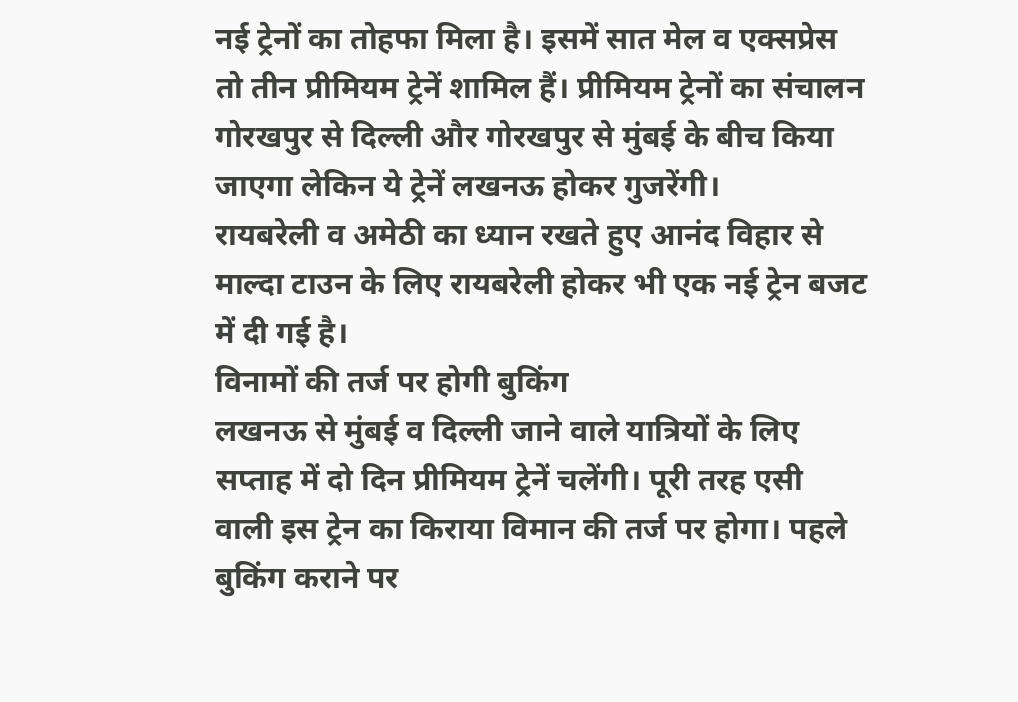नई ट्रेनों का तोहफा मिला है। इसमें सात मेल व एक्सप्रेस तो तीन प्रीमियम ट्रेनें शामिल हैं। प्रीमियम ट्रेनों का संचालन गोरखपुर से दिल्ली और गोरखपुर से मुंबई के बीच किया जाएगा लेकिन ये ट्रेनें लखनऊ होकर गुजरेंगी।
रायबरेली व अमेठी का ध्यान रखते हुए आनंद विहार से माल्दा टाउन के लिए रायबरेली होकर भी एक नई ट्रेन बजट में दी गई है।
विनामों की तर्ज पर होगी बुकिंग
लखनऊ से मुंबई व दिल्ली जाने वाले यात्रियों के लिए सप्ताह में दो दिन प्रीमियम ट्रेनें चलेंगी। पूरी तरह एसी वाली इस ट्रेन का किराया विमान की तर्ज पर होगा। पहले बुकिंग कराने पर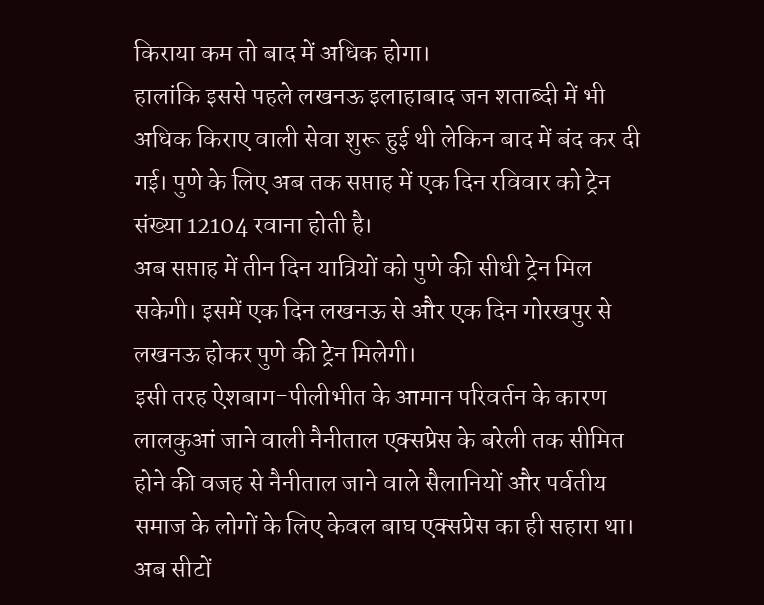किराया कम तो बाद में अधिक होगा।
हालांकि इससे पहले लखनऊ इलाहाबाद जन शताब्दी में भी अधिक किराए वाली सेवा शुरू हुई थी लेकिन बाद में बंद कर दी गई। पुणे के लिए अब तक सप्ताह में एक दिन रविवार को ट्रेन संख्या 12104 रवाना होती है।
अब सप्ताह में तीन दिन यात्रियों को पुणे की सीधी ट्रेन मिल सकेगी। इसमें एक दिन लखनऊ से और एक दिन गोरखपुर से लखनऊ होकर पुणे की ट्रेन मिलेगी।
इसी तरह ऐशबाग-पीलीभीत के आमान परिवर्तन के कारण लालकुआं जाने वाली नैनीताल एक्सप्रेस के बरेली तक सीमित होने की वजह से नैनीताल जाने वाले सैलानियों और पर्वतीय समाज के लोगों के लिए केवल बाघ एक्सप्रेस का ही सहारा था।
अब सीटों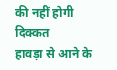की नहीं होगी दिक्कत
हावड़ा से आने के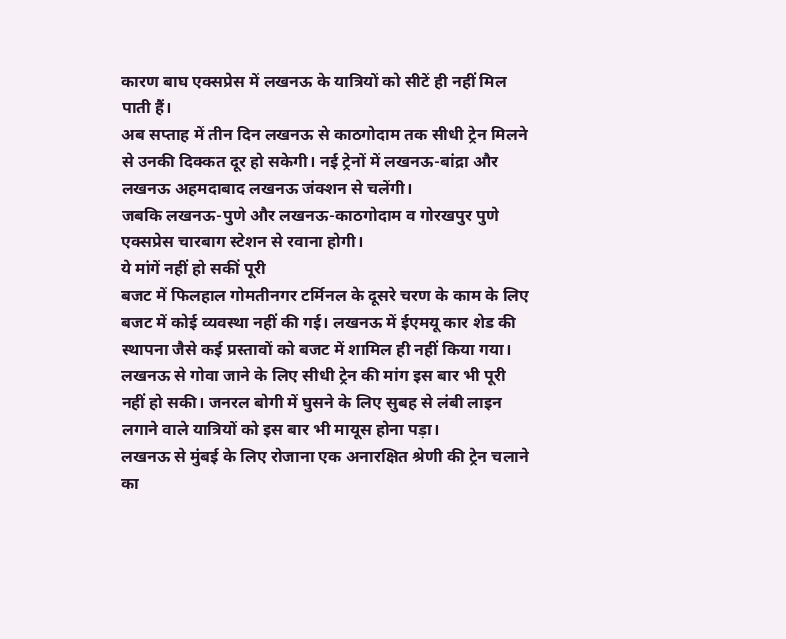कारण बाघ एक्सप्रेस में लखनऊ के यात्रियों को सीटें ही नहीं मिल पाती हैं।
अब सप्ताह में तीन दिन लखनऊ से काठगोदाम तक सीधी ट्रेन मिलने से उनकी दिक्कत दूर हो सकेगी। नई ट्रेनों में लखनऊ-बांद्रा और लखनऊ अहमदाबाद लखनऊ जंक्शन से चलेंगी।
जबकि लखनऊ-पुणे और लखनऊ-काठगोदाम व गोरखपुर पुणे एक्सप्रेस चारबाग स्टेशन से रवाना होगी।
ये मांगें नहीं हो सकीं पूरी
बजट में फिलहाल गोमतीनगर टर्मिनल के दूसरे चरण के काम के लिए बजट में कोई व्यवस्था नहीं की गई। लखनऊ में ईएमयू कार शेड की स्थापना जैसे कई प्रस्तावों को बजट में शामिल ही नहीं किया गया।
लखनऊ से गोवा जाने के लिए सीधी ट्रेन की मांग इस बार भी पूरी नहीं हो सकी। जनरल बोगी में घुसने के लिए सुबह से लंबी लाइन लगाने वाले यात्रियों को इस बार भी मायूस होना पड़ा।
लखनऊ से मुंबई के लिए रोजाना एक अनारक्षित श्रेणी की ट्रेन चलाने का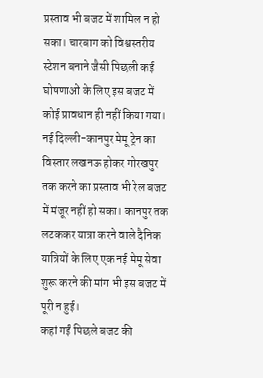प्रस्ताव भी बजट में शामिल न हो सका। चारबाग को विश्वस्तरीय स्टेशन बनाने जैसी पिछली कई घोषणाओं के लिए इस बजट में कोई प्रावधान ही नहीं किया गया।
नई दिल्ली-कानपुर मेमू ट्रेन का विस्तार लखनऊ होकर गोरखपुर तक करने का प्रस्ताव भी रेल बजट में मंजूर नहीं हो सका। कानपुर तक लटककर यात्रा करने वाले दैनिक यात्रियों के लिए एक नई मेमू सेवा शुरू करने की मांग भी इस बजट में पूरी न हुई।
कहां गईं पिछले बजट की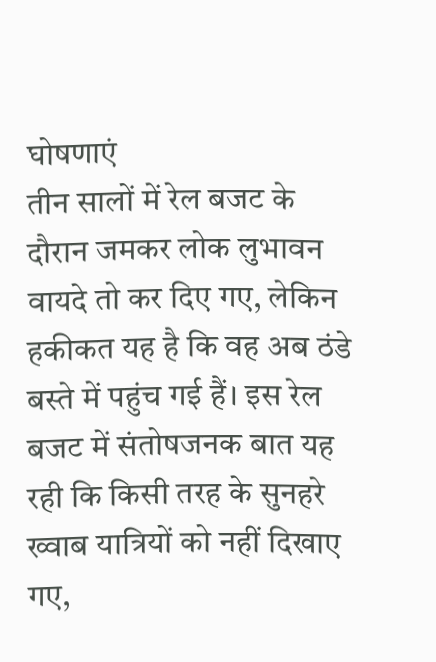घोषणाएं
तीन सालों में रेल बजट के दौरान जमकर लोक लुभावन वायदे तो कर दिए गए, लेकिन हकीकत यह है कि वह अब ठंडे बस्ते में पहुंच गई हैं। इस रेल बजट में संतोषजनक बात यह रही कि किसी तरह के सुनहरे ख्वाब यात्रियों को नहीं दिखाए गए,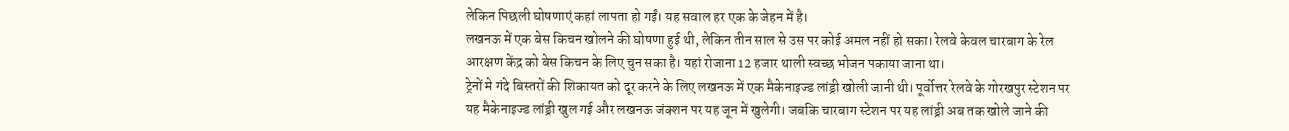लेकिन पिछली घोषणाएं कहां लापता हो गईं। यह सवाल हर एक के जेहन में है।
लखनऊ में एक बेस किचन खोलने की घोषणा हुई थी, लेकिन तीन साल से उस पर कोई अमल नहीं हो सका। रेलवे केवल चारबाग के रेल आरक्षण केंद्र को बेस किचन के लिए चुन सका है। यहां रोजाना 12 हजार थाली स्वच्छ भोजन पकाया जाना था।
ट्रेनों मे गंदे बिस्तरों की शिकायत को दूर करने के लिए लखनऊ में एक मैकेनाइज्ड लांड्री खोली जानी थी। पूर्वोत्तर रेलवे के गोरखपुर स्टेशन पर यह मैकेनाइज्ड लांड्री खुल गई और लखनऊ जंक्शन पर यह जून में खुलेगी। जबकि चारबाग स्टेशन पर यह लांड्री अब तक खोले जाने की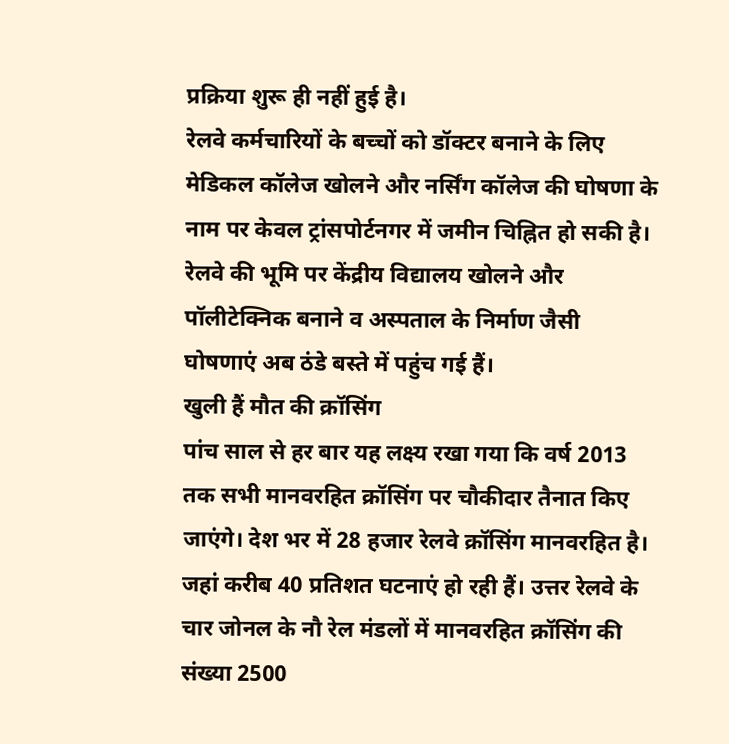प्रक्रिया शुरू ही नहीं हुई है।
रेलवे कर्मचारियों के बच्चों को डॉक्टर बनाने के लिए मेडिकल कॉलेज खोलने और नर्सिंग कॉलेज की घोषणा के नाम पर केवल ट्रांसपोर्टनगर में जमीन चिह्नित हो सकी है। रेलवे की भूमि पर केंद्रीय विद्यालय खोलने और पॉलीटेक्निक बनाने व अस्पताल के निर्माण जैसी घोषणाएं अब ठंडे बस्ते में पहुंच गई हैं।
खुली हैं मौत की क्रॉसिंग
पांच साल से हर बार यह लक्ष्य रखा गया कि वर्ष 2013 तक सभी मानवरहित क्रॉसिंग पर चौकीदार तैनात किए जाएंगे। देश भर में 28 हजार रेलवे क्रॉसिंग मानवरहित है।
जहां करीब 40 प्रतिशत घटनाएं हो रही हैं। उत्तर रेलवे के चार जोनल के नौ रेल मंडलों में मानवरहित क्रॉसिंग की संख्या 2500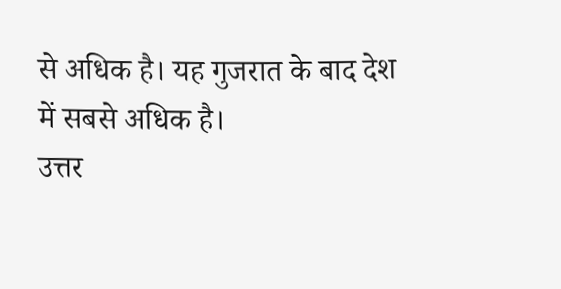से अधिक है। यह गुजरात के बाद देश में सबसे अधिक है।
उत्तर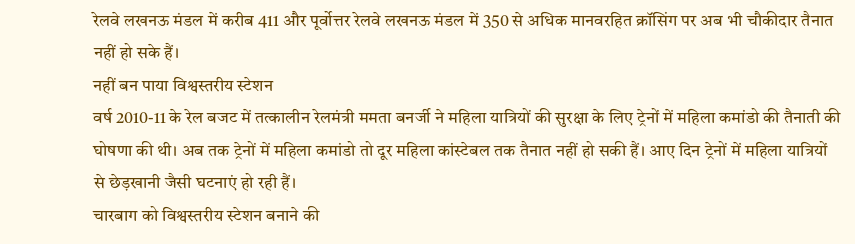रेलवे लखनऊ मंडल में करीब 411 और पूर्वोत्तर रेलवे लखनऊ मंडल में 350 से अधिक मानवरहित क्रॉसिंग पर अब भी चौकीदार तैनात नहीं हो सके हैं।
नहीं बन पाया विश्वस्तरीय स्टेशन
वर्ष 2010-11 के रेल बजट में तत्कालीन रेलमंत्री ममता बनर्जी ने महिला यात्रियों की सुरक्षा के लिए ट्रेनों में महिला कमांडो की तैनाती की घोषणा की थी। अब तक ट्रेनों में महिला कमांडो तो दूर महिला कांस्टेबल तक तैनात नहीं हो सकी हैं। आए दिन ट्रेनों में महिला यात्रियों से छेड़खानी जैसी घटनाएं हो रही हैं।
चारबाग को विश्वस्तरीय स्टेशन बनाने की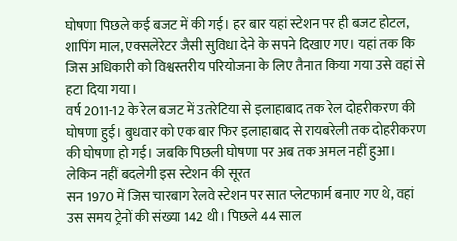घोषणा पिछले कई बजट में की गई। हर बार यहां स्टेशन पर ही बजट होटल, शापिंग माल, एक्सलेरेटर जैसी सुविधा देने के सपने दिखाए गए। यहां तक कि जिस अधिकारी को विश्वस्तरीय परियोजना के लिए तैनात किया गया उसे वहां से हटा दिया गया।
वर्ष 2011-12 के रेल बजट में उतरेटिया से इलाहाबाद तक रेल दोहरीकरण की घोषणा हुई। बुधवार को एक बार फिर इलाहाबाद से रायबरेली तक दोहरीकरण की घोषणा हो गई। जबकि पिछली घोषणा पर अब तक अमल नहीं हुआ।
लेकिन नहीं बदलेगी इस स्टेशन की सूरत
सन 1970 में जिस चारबाग रेलवे स्टेशन पर सात प्लेटफार्म बनाए गए थे, वहां उस समय ट्रेनों की संख्या 142 थी। पिछले 44 साल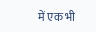में एक भी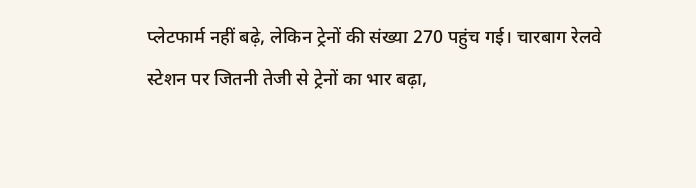प्लेटफार्म नहीं बढ़े, लेकिन ट्रेनों की संख्या 270 पहुंच गई। चारबाग रेलवे स्टेशन पर जितनी तेजी से ट्रेनों का भार बढ़ा,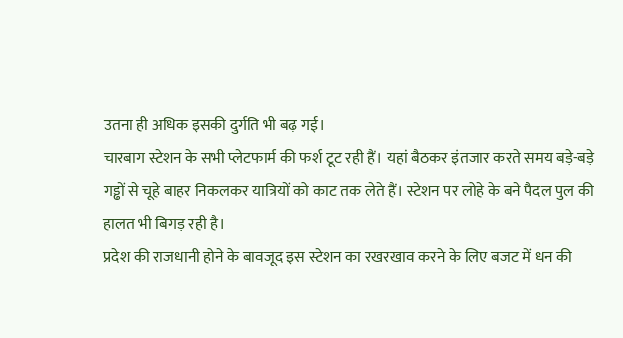उतना ही अधिक इसकी दुर्गति भी बढ़ गई।
चारबाग स्टेशन के सभी प्लेटफार्म की फर्श टूट रही हैं। यहां बैठकर इंतजार करते समय बड़े-बड़े गड्ढों से चूहे बाहर निकलकर यात्रियों को काट तक लेते हैं। स्टेशन पर लोहे के बने पैदल पुल की हालत भी बिगड़ रही है।
प्रदेश की राजधानी होने के बावजूद इस स्टेशन का रखरखाव करने के लिए बजट में धन की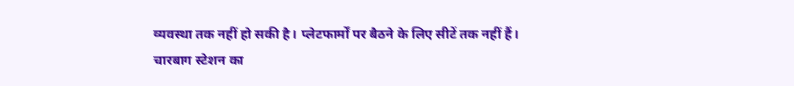व्यवस्था तक नहीं हो सकी है। प्लेटफार्मों पर बैठने के लिए सीटें तक नहीं हैं।
चारबाग स्टेशन का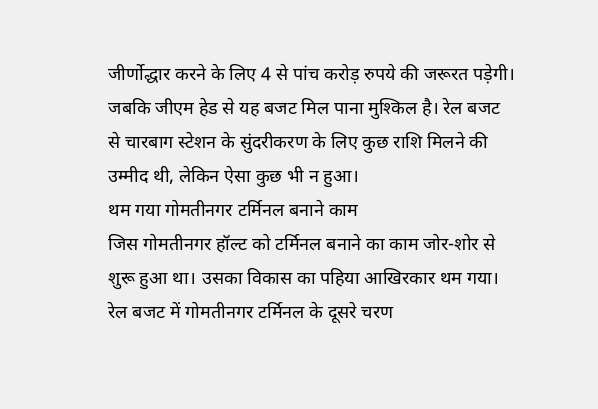जीर्णोद्धार करने के लिए 4 से पांच करोड़ रुपये की जरूरत पड़ेगी। जबकि जीएम हेड से यह बजट मिल पाना मुश्किल है। रेल बजट से चारबाग स्टेशन के सुंदरीकरण के लिए कुछ राशि मिलने की उम्मीद थी, लेकिन ऐसा कुछ भी न हुआ।
थम गया गोमतीनगर टर्मिनल बनाने काम
जिस गोमतीनगर हॉल्ट को टर्मिनल बनाने का काम जोर-शोर से शुरू हुआ था। उसका विकास का पहिया आखिरकार थम गया। रेल बजट में गोमतीनगर टर्मिनल के दूसरे चरण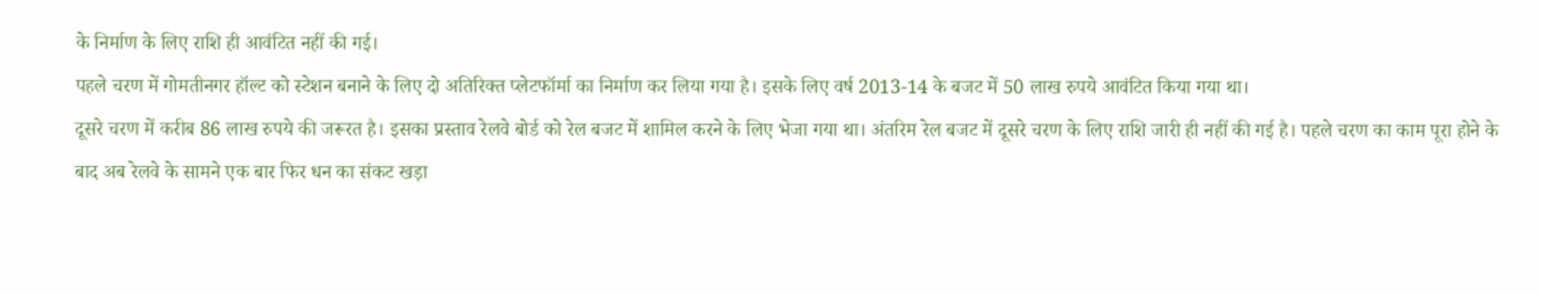के निर्माण के लिए राशि ही आवंटित नहीं की गई।
पहले चरण में गोमतीनगर हॉल्ट को स्टेशन बनाने के लिए दो अतिरिक्त प्लेटफॉर्मा का निर्माण कर लिया गया है। इसके लिए वर्ष 2013-14 के बजट में 50 लाख रुपये आवंटित किया गया था।
दूसरे चरण में करीब 86 लाख रुपये की जरूरत है। इसका प्रस्ताव रेलवे बोर्ड को रेल बजट में शामिल करने के लिए भेजा गया था। अंतरिम रेल बजट में दूसरे चरण के लिए राशि जारी ही नहीं की गई है। पहले चरण का काम पूरा होने के बाद अब रेलवे के सामने एक बार फिर धन का संकट खड़ा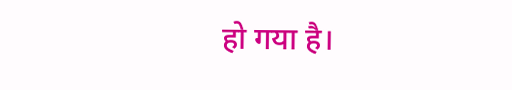हो गया है।